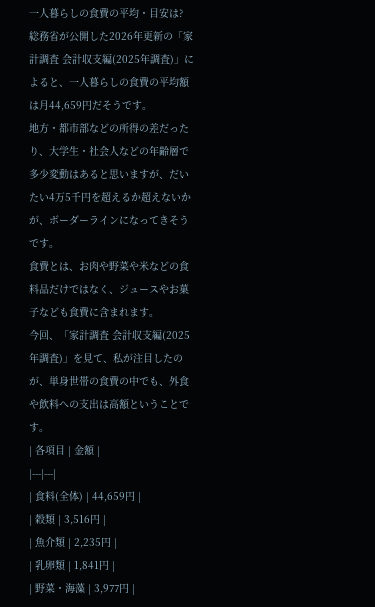一人暮らしの食費の平均・目安は?
総務省が公開した2026年更新の「家計調査 会計収支編(2025年調査)」によると、一人暮らしの食費の平均額は月44,659円だそうです。
地方・都市部などの所得の差だったり、大学生・社会人などの年齢層で多少変動はあると思いますが、だいたい4万5千円を超えるか超えないかが、ボーダーラインになってきそうです。
食費とは、お肉や野菜や米などの食料品だけではなく、ジュースやお菓子なども食費に含まれます。
今回、「家計調査 会計収支編(2025年調査)」を見て、私が注目したのが、単身世帯の食費の中でも、外食や飲料への支出は高額ということです。
| 各項目 | 金額 |
|---|---|
| 食料(全体) | 44,659円 |
| 穀類 | 3,516円 |
| 魚介類 | 2,235円 |
| 乳卵類 | 1,841円 |
| 野菜・海藻 | 3,977円 |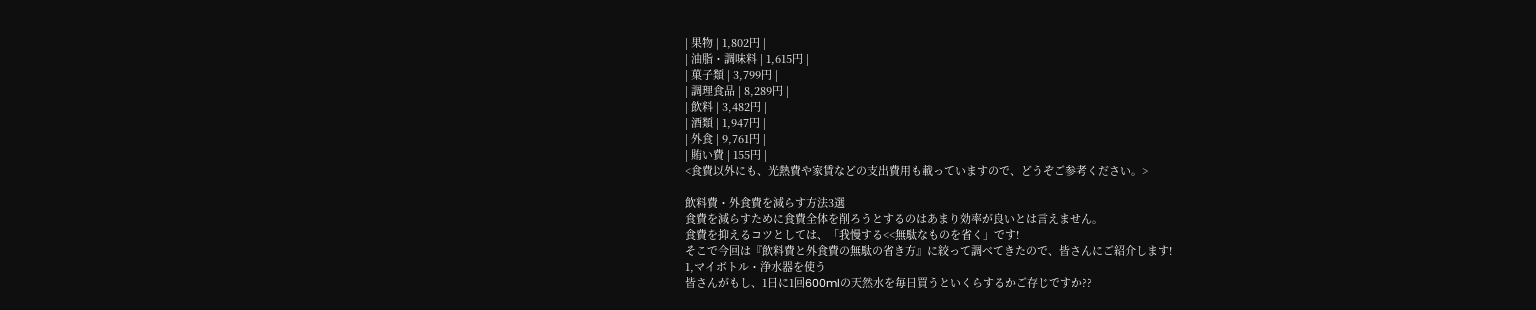| 果物 | 1,802円 |
| 油脂・調味料 | 1,615円 |
| 菓子類 | 3,799円 |
| 調理食品 | 8,289円 |
| 飲料 | 3,482円 |
| 酒類 | 1,947円 |
| 外食 | 9,761円 |
| 賄い費 | 155円 |
<食費以外にも、光熱費や家賃などの支出費用も載っていますので、どうぞご参考ください。>

飲料費・外食費を減らす方法3選
食費を減らすために食費全体を削ろうとするのはあまり効率が良いとは言えません。
食費を抑えるコツとしては、「我慢する<<無駄なものを省く」です!
そこで今回は『飲料費と外食費の無駄の省き方』に絞って調べてきたので、皆さんにご紹介します!
1,マイボトル・浄水器を使う
皆さんがもし、1日に1回600mlの天然水を毎日買うといくらするかご存じですか??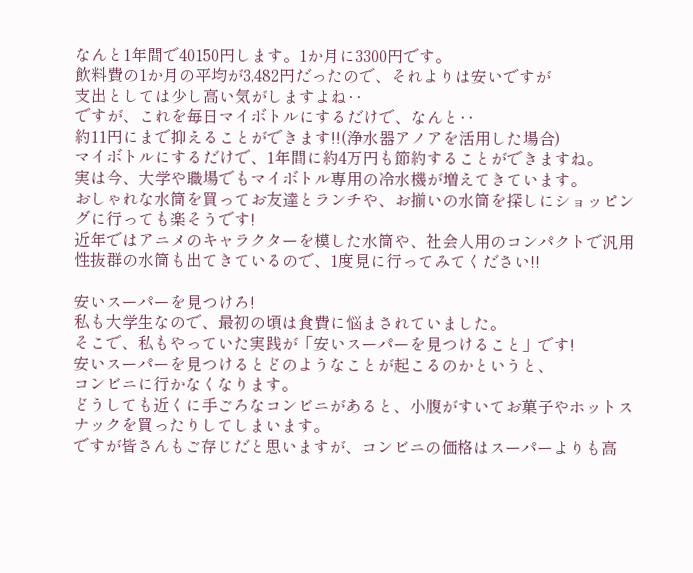なんと1年間で40150円します。1か月に3300円です。
飲料費の1か月の平均が3,482円だったので、それよりは安いですが
支出としては少し高い気がしますよね‥
ですが、これを毎日マイボトルにするだけで、なんと‥
約11円にまで抑えることができます!!(浄水器アノアを活用した場合)
マイボトルにするだけで、1年間に約4万円も節約することができますね。
実は今、大学や職場でもマイボトル専用の冷水機が増えてきています。
おしゃれな水筒を買ってお友達とランチや、お揃いの水筒を探しにショッピングに行っても楽そうです!
近年ではアニメのキャラクターを模した水筒や、社会人用のコンパクトで汎用性抜群の水筒も出てきているので、1度見に行ってみてください!!

安いスーパーを見つけろ!
私も大学生なので、最初の頃は食費に悩まされていました。
そこで、私もやっていた実践が「安いスーパーを見つけること」です!
安いスーパーを見つけるとどのようなことが起こるのかというと、
コンビニに行かなくなります。
どうしても近くに手ごろなコンビニがあると、小腹がすいてお菓子やホットスナックを買ったりしてしまいます。
ですが皆さんもご存じだと思いますが、コンビニの価格はスーパーよりも高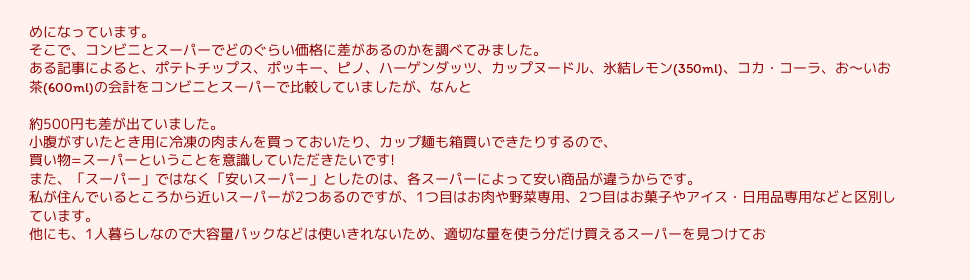めになっています。
そこで、コンビニとスーパーでどのぐらい価格に差があるのかを調べてみました。
ある記事によると、ポテトチップス、ポッキー、ピノ、ハーゲンダッツ、カップヌードル、氷結レモン(350ml)、コカ・コーラ、お〜いお茶(600ml)の会計をコンビニとスーパーで比較していましたが、なんと

約500円も差が出ていました。
小腹がすいたとき用に冷凍の肉まんを買っておいたり、カップ麺も箱買いできたりするので、
買い物=スーパーということを意識していただきたいです!
また、「スーパー」ではなく「安いスーパー」としたのは、各スーパーによって安い商品が違うからです。
私が住んでいるところから近いスーパーが2つあるのですが、1つ目はお肉や野菜専用、2つ目はお菓子やアイス・日用品専用などと区別しています。
他にも、1人暮らしなので大容量パックなどは使いきれないため、適切な量を使う分だけ買えるスーパーを見つけてお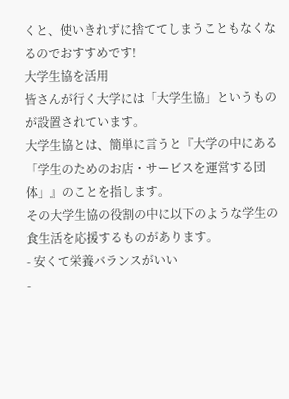くと、使いきれずに捨ててしまうこともなくなるのでおすすめです!
大学生協を活用
皆さんが行く大学には「大学生協」というものが設置されています。
大学生協とは、簡単に言うと『大学の中にある「学生のためのお店・サービスを運営する団体」』のことを指します。
その大学生協の役割の中に以下のような学生の食生活を応援するものがあります。
- 安くて栄養バランスがいい
-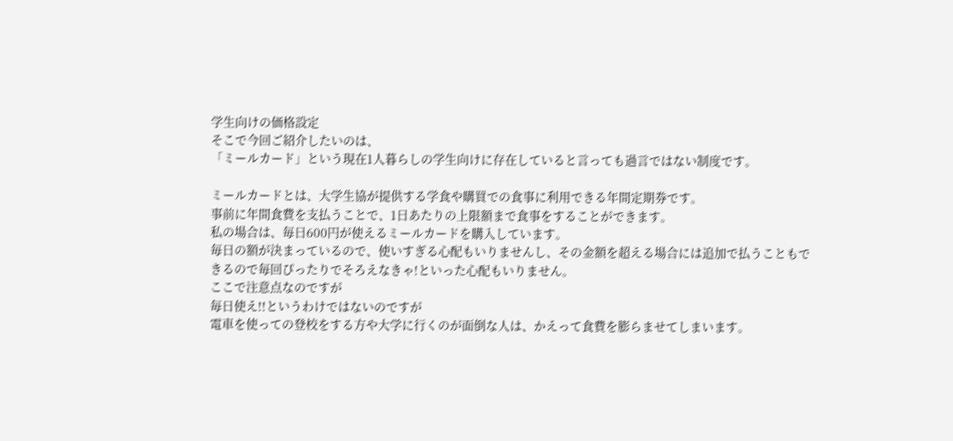学生向けの価格設定
そこで今回ご紹介したいのは、
「ミールカード」という現在1人暮らしの学生向けに存在していると言っても過言ではない制度です。

ミールカードとは、大学生協が提供する学食や購買での食事に利用できる年間定期券です。
事前に年間食費を支払うことで、1日あたりの上限額まで食事をすることができます。
私の場合は、毎日600円が使えるミールカードを購入しています。
毎日の額が決まっているので、使いすぎる心配もいりませんし、その金額を超える場合には追加で払うこともできるので毎回ぴったりでそろえなきゃ!といった心配もいりません。
ここで注意点なのですが
毎日使え!!というわけではないのですが
電車を使っての登校をする方や大学に行くのが面倒な人は、かえって食費を膨らませてしまいます。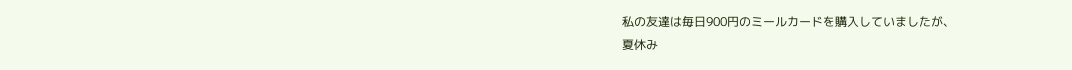私の友達は毎日900円のミールカードを購入していましたが、
夏休み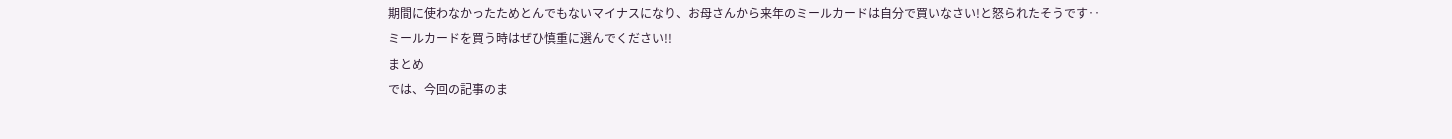期間に使わなかったためとんでもないマイナスになり、お母さんから来年のミールカードは自分で買いなさい!と怒られたそうです‥
ミールカードを買う時はぜひ慎重に選んでください!!
まとめ
では、今回の記事のま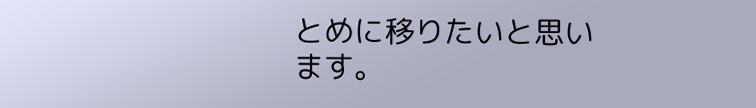とめに移りたいと思います。